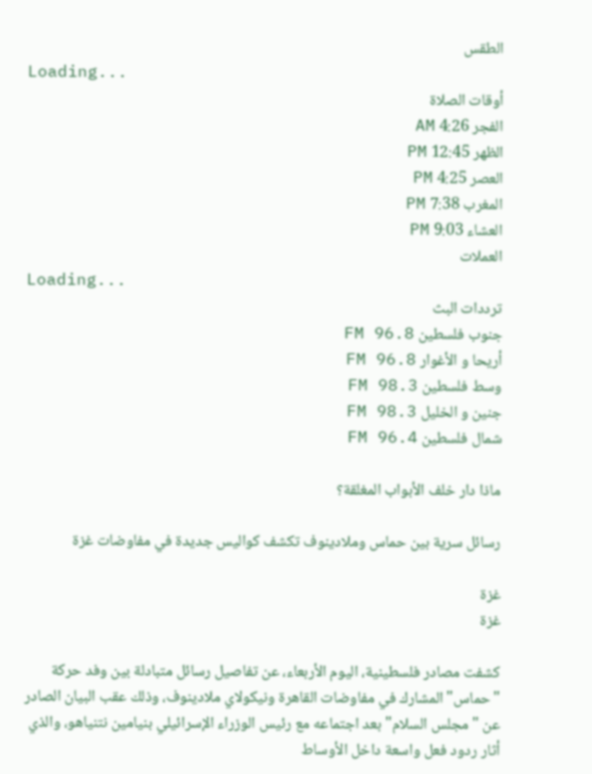الطقس
Loading...
أوقات الصلاة
الفجر 4:26 AM
الظهر 12:45 PM
العصر 4:25 PM
المغرب 7:38 PM
العشاء 9:03 PM
العملات
Loading...
ترددات البث
جنوب فلسطين FM 96.8
أريحا و الأغوار FM 96.8
وسط فلسطين FM 98.3
جنين و الخليل FM 98.3
شمال فلسطين FM 96.4

ماذا دار خلف الأبواب المغلقة؟

رسائل سرية بين حماس وملادينوف تكشف كواليس جديدة في مفاوضات غزة

غزة
غزة

كشفت مصادر فلسطينية، اليوم الأربعاء، عن تفاصيل رسائل متبادلة بين وفد حركة "حماس" المشارك في مفاوضات القاهرة ونيكولاي ملادينوف، وذلك عقب البيان الصادر عن "مجلس السلام" بعد اجتماعه مع رئيس الوزراء الإسرائيلي بنيامين نتنياهو، والذي أثار ردود فعل واسعة داخل الأوساط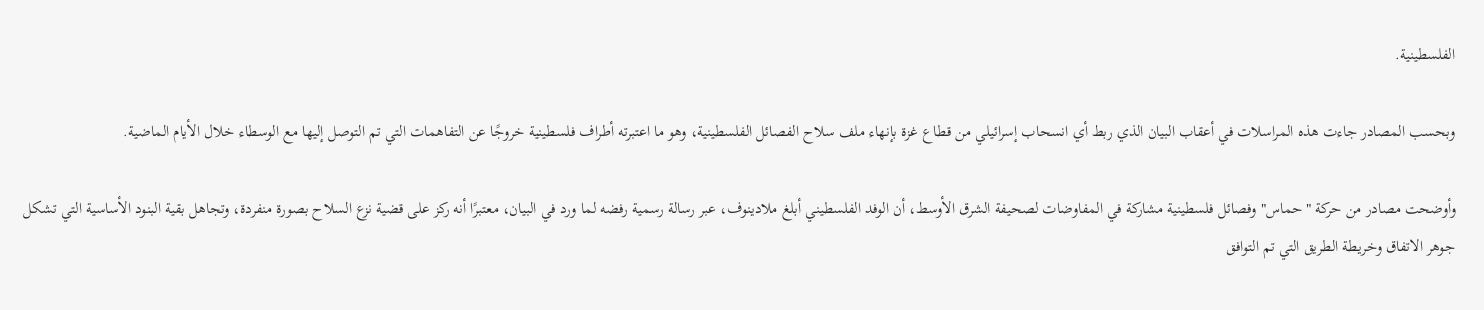الفلسطينية.

وبحسب المصادر جاءت هذه المراسلات في أعقاب البيان الذي ربط أي انسحاب إسرائيلي من قطاع غزة بإنهاء ملف سلاح الفصائل الفلسطينية، وهو ما اعتبرته أطراف فلسطينية خروجًا عن التفاهمات التي تم التوصل إليها مع الوسطاء خلال الأيام الماضية.

وأوضحت مصادر من حركة "حماس" وفصائل فلسطينية مشاركة في المفاوضات لصحيفة الشرق الأوسط، أن الوفد الفلسطيني أبلغ ملادينوف، عبر رسالة رسمية رفضه لما ورد في البيان، معتبرًا أنه ركز على قضية نزع السلاح بصورة منفردة، وتجاهل بقية البنود الأساسية التي تشكل جوهر الاتفاق وخريطة الطريق التي تم التوافق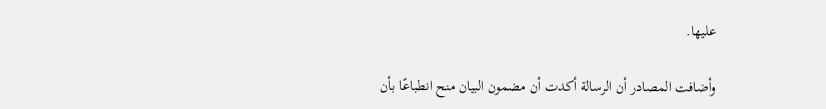عليها.

وأضافت المصادر أن الرسالة أكدت أن مضمون البيان منح انطباعًا بأن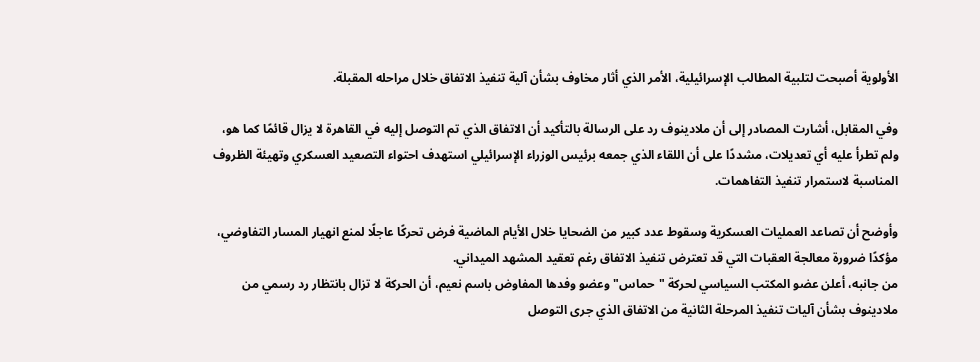الأولوية أصبحت لتلبية المطالب الإسرائيلية، الأمر الذي أثار مخاوف بشأن آلية تنفيذ الاتفاق خلال مراحله المقبلة.

وفي المقابل، أشارت المصادر إلى أن ملادينوف رد على الرسالة بالتأكيد أن الاتفاق الذي تم التوصل إليه في القاهرة لا يزال قائمًا كما هو، ولم تطرأ عليه أي تعديلات، مشددًا على أن اللقاء الذي جمعه برئيس الوزراء الإسرائيلي استهدف احتواء التصعيد العسكري وتهيئة الظروف المناسبة لاستمرار تنفيذ التفاهمات.

وأوضح أن تصاعد العمليات العسكرية وسقوط عدد كبير من الضحايا خلال الأيام الماضية فرض تحركًا عاجلًا لمنع انهيار المسار التفاوضي، مؤكدًا ضرورة معالجة العقبات التي قد تعترض تنفيذ الاتفاق رغم تعقيد المشهد الميداني.
من جانبه، أعلن عضو المكتب السياسي لحركة "حماس" وعضو وفدها المفاوض باسم نعيم، أن الحركة لا تزال بانتظار رد رسمي من ملادينوف بشأن آليات تنفيذ المرحلة الثانية من الاتفاق الذي جرى التوصل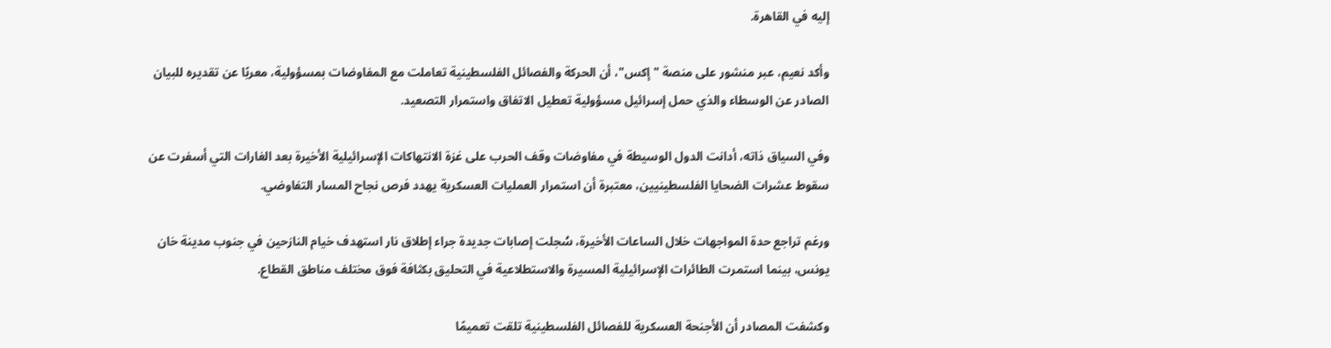إليه في القاهرة.

وأكد نعيم، عبر منشور على منصة "إكس"، أن الحركة والفصائل الفلسطينية تعاملت مع المفاوضات بمسؤولية، معربًا عن تقديره للبيان الصادر عن الوسطاء والذي حمل إسرائيل مسؤولية تعطيل الاتفاق واستمرار التصعيد.

وفي السياق ذاته، أدانت الدول الوسيطة في مفاوضات وقف الحرب على غزة الانتهاكات الإسرائيلية الأخيرة بعد الغارات التي أسفرت عن سقوط عشرات الضحايا الفلسطينيين، معتبرة أن استمرار العمليات العسكرية يهدد فرص نجاح المسار التفاوضي.

ورغم تراجع حدة المواجهات خلال الساعات الأخيرة، سُجلت إصابات جديدة جراء إطلاق نار استهدف خيام النازحين في جنوب مدينة خان يونس، بينما استمرت الطائرات الإسرائيلية المسيرة والاستطلاعية في التحليق بكثافة فوق مختلف مناطق القطاع.

وكشفت المصادر أن الأجنحة العسكرية للفصائل الفلسطينية تلقت تعميمًا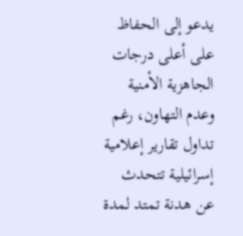يدعو إلى الحفاظ على أعلى درجات الجاهزية الأمنية وعدم التهاون، رغم تداول تقارير إعلامية إسرائيلية تتحدث عن هدنة تمتد لمدة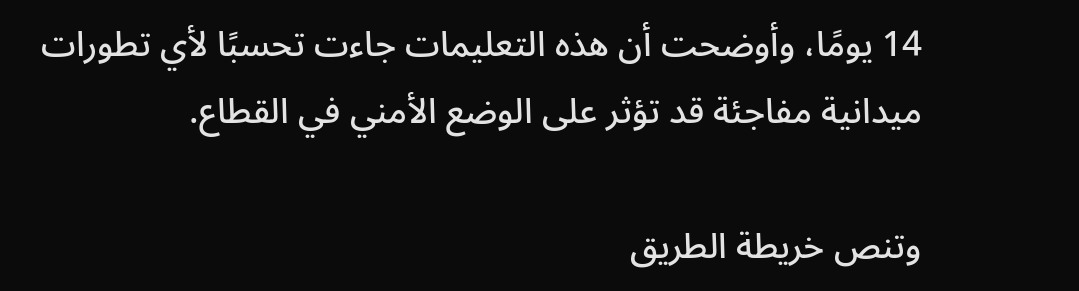14 يومًا، وأوضحت أن هذه التعليمات جاءت تحسبًا لأي تطورات ميدانية مفاجئة قد تؤثر على الوضع الأمني في القطاع.

وتنص خريطة الطريق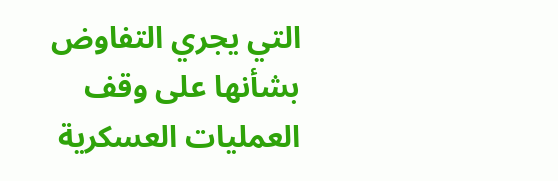التي يجري التفاوض بشأنها على وقف العمليات العسكرية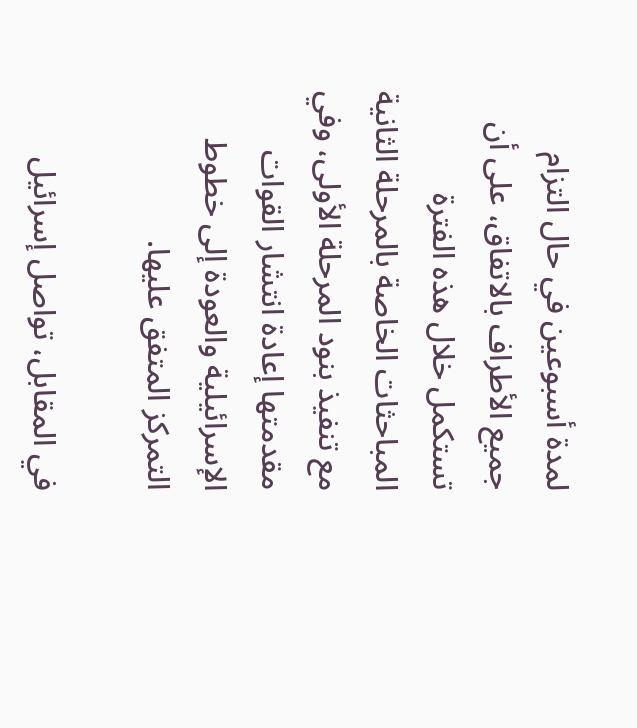لمدة أسبوعين في حال التزام جميع الأطراف بالاتفاق، على أن تستكمل خلال هذه الفترة المباحثات الخاصة بالمرحلة الثانية مع تنفيذ بنود المرحلة الأولى، وفي مقدمتها إعادة انتشار القوات الإسرائيلية والعودة إلى خطوط التمركز المتفق عليها.

في المقابل، تواصل إسرائيل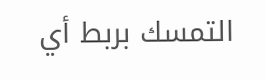التمسك بربط أي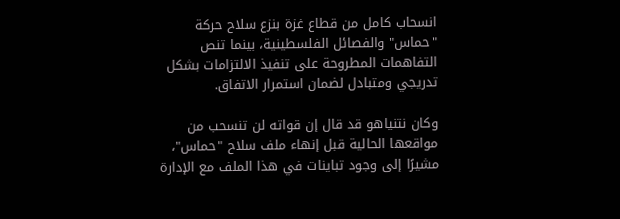انسحاب كامل من قطاع غزة بنزع سلاح حركة "حماس" والفصائل الفلسطينية، بينما تنص التفاهمات المطروحة على تنفيذ الالتزامات بشكل تدريجي ومتبادل لضمان استمرار الاتفاق.

وكان نتنياهو قد قال إن قواته لن تنسحب من مواقعها الحالية قبل إنهاء ملف سلاح "حماس"، مشيرًا إلى وجود تباينات في هذا الملف مع الإدارة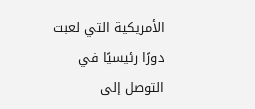الأمريكية التي لعبت دورًا رئيسيًا في التوصل إلى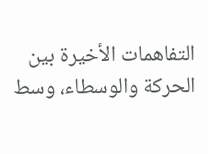التفاهمات الأخيرة بين الحركة والوسطاء، وسط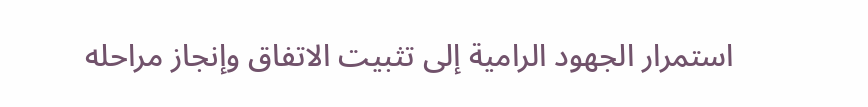استمرار الجهود الرامية إلى تثبيت الاتفاق وإنجاز مراحله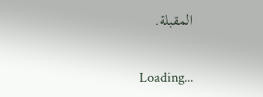المقبلة.

Loading...